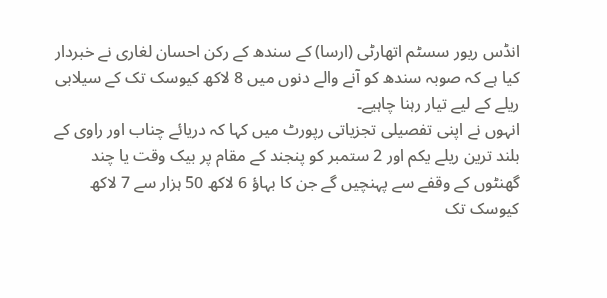انڈس ریور سسٹم اتھارٹی (ارسا) کے سندھ کے رکن احسان لغاری نے خبردار کیا ہے کہ صوبہ سندھ کو آنے والے دنوں میں 8 لاکھ کیوسک تک کے سیلابی ریلے کے لیے تیار رہنا چاہیے۔
انہوں نے اپنی تفصیلی تجزیاتی رپورٹ میں کہا کہ دریائے چناب اور راوی کے بلند ترین ریلے یکم اور 2 ستمبر کو پنجند کے مقام پر بیک وقت یا چند گھنٹوں کے وقفے سے پہنچیں گے جن کا بہاؤ 6 لاکھ 50 ہزار سے 7 لاکھ کیوسک تک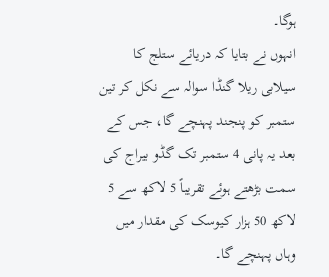ہوگا۔
انہوں نے بتایا کہ دریائے ستلج کا سیلابی ریلا گنڈا سوالہ سے نکل کر تین ستمبر کو پنجند پہنچے گا، جس کے بعد یہ پانی 4 ستمبر تک گڈو بیراج کی سمت بڑھتے ہوئے تقریباً 5 لاکھ سے 5 لاکھ 50 ہزار کیوسک کی مقدار میں وہاں پہنچے گا۔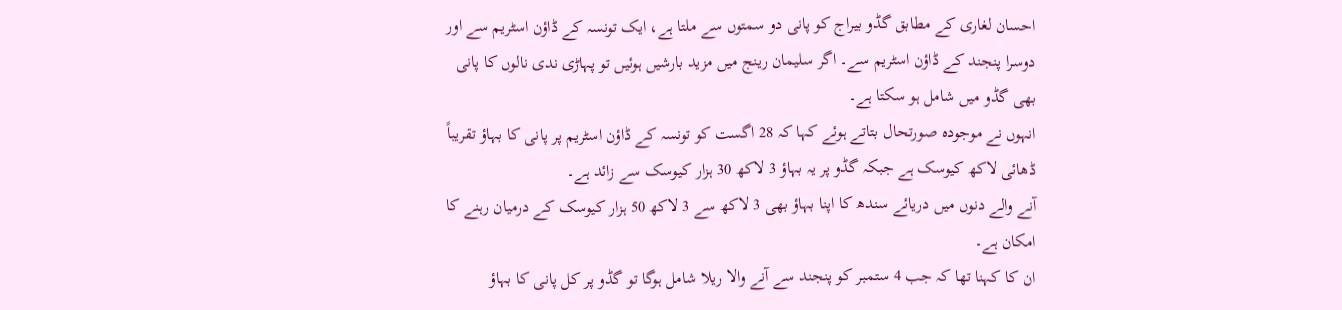احسان لغاری کے مطابق گڈو بیراج کو پانی دو سمتوں سے ملتا ہے، ایک تونسہ کے ڈاؤن اسٹریم سے اور دوسرا پنجند کے ڈاؤن اسٹریم سے۔ اگر سلیمان رینج میں مزید بارشیں ہوئیں تو پہاڑی ندی نالوں کا پانی بھی گڈو میں شامل ہو سکتا ہے۔
انہوں نے موجودہ صورتحال بتاتے ہوئے کہا کہ 28 اگست کو تونسہ کے ڈاؤن اسٹریم پر پانی کا بہاؤ تقریباً ڈھائی لاکھ کیوسک ہے جبکہ گڈو پر یہ بہاؤ 3 لاکھ 30 ہزار کیوسک سے زائد ہے۔
آنے والے دنوں میں دریائے سندھ کا اپنا بہاؤ بھی 3 لاکھ سے 3 لاکھ 50 ہزار کیوسک کے درمیان رہنے کا امکان ہے۔
ان کا کہنا تھا کہ جب 4 ستمبر کو پنجند سے آنے والا ریلا شامل ہوگا تو گڈو پر کل پانی کا بہاؤ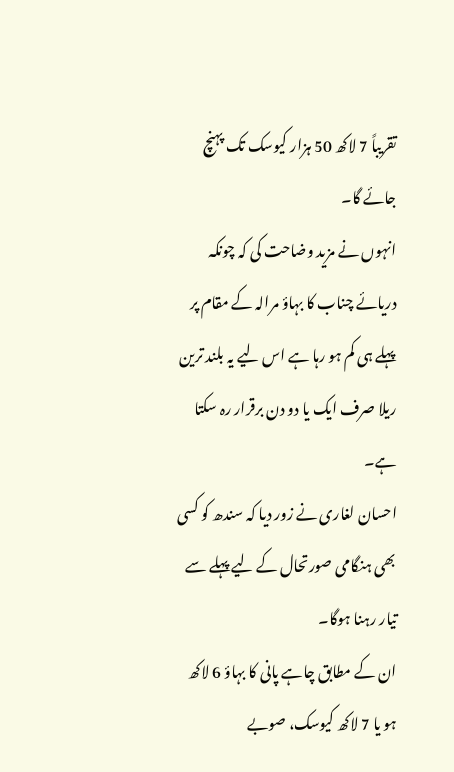تقریباً 7 لاکھ 50 ہزار کیوسک تک پہنچ جائے گا۔
انہوں نے مزید وضاحت کی کہ چونکہ دریائے چناب کا بہاؤ مرالہ کے مقام پر پہلے ہی کم ہو رہا ہے اس لیے یہ بلند ترین ریلا صرف ایک یا دو دن برقرار رہ سکتا ہے۔
احسان لغاری نے زور دیا کہ سندھ کو کسی بھی ہنگامی صورتحال کے لیے پہلے سے تیار رہنا ہوگا۔
ان کے مطابق چاہے پانی کا بہاؤ 6 لاکھ ہو یا 7 لاکھ کیوسک، صوبے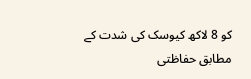کو 8 لاکھ کیوسک کی شدت کے مطابق حفاظتی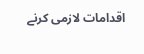اقدامات لازمی کرنے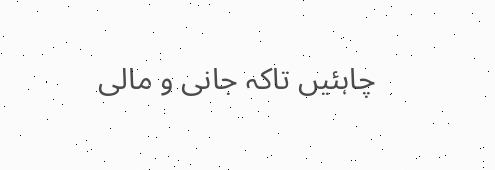چاہئیں تاکہ جانی و مالی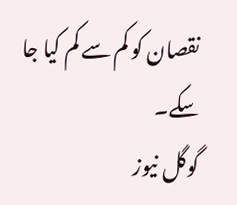نقصان کو کم سے کم کیا جا سکے۔
گوگل نیوز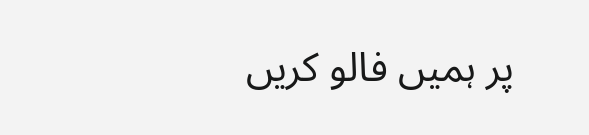پر ہمیں فالو کریں